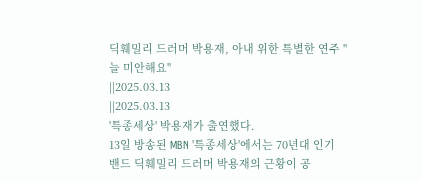딕훼밀리 드러머 박용재, 아내 위한 특별한 연주 "늘 미안해요"
||2025.03.13
||2025.03.13
'특종세상' 박용재가 출연했다.
13일 방송된 MBN '특종세상'에서는 70년대 인기 밴드 딕훼밀리 드러머 박용재의 근황이 공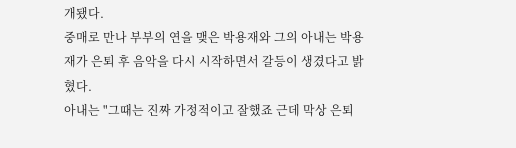개됐다.
중매로 만나 부부의 연을 맺은 박용재와 그의 아내는 박용재가 은퇴 후 음악을 다시 시작하면서 갈등이 생겼다고 밝혔다.
아내는 "그때는 진짜 가정적이고 잘했죠 근데 막상 은퇴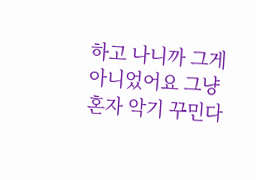하고 나니까 그게 아니었어요 그냥 혼자 악기 꾸민다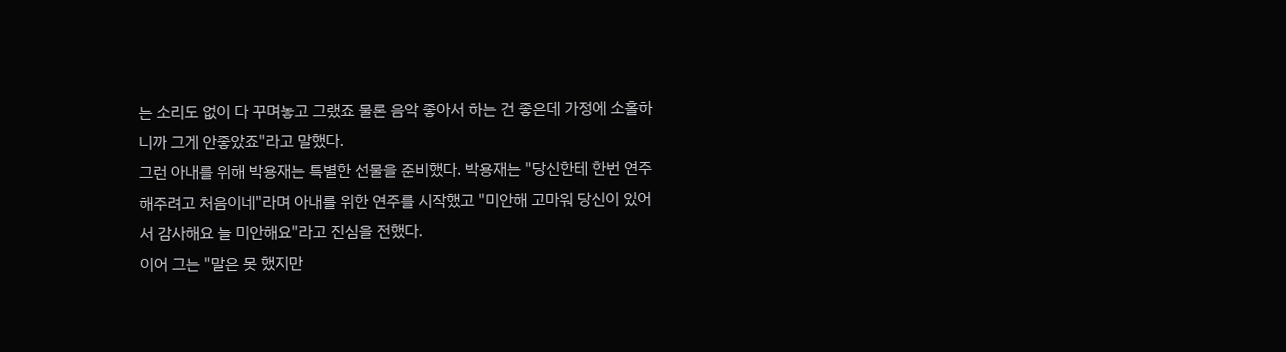는 소리도 없이 다 꾸며놓고 그랬죠 물론 음악 좋아서 하는 건 좋은데 가정에 소홀하니까 그게 안좋았죠"라고 말했다.
그런 아내를 위해 박용재는 특별한 선물을 준비했다. 박용재는 "당신한테 한번 연주해주려고 처음이네"라며 아내를 위한 연주를 시작했고 "미안해 고마워 당신이 있어서 감사해요 늘 미안해요"라고 진심을 전했다.
이어 그는 "말은 못 했지만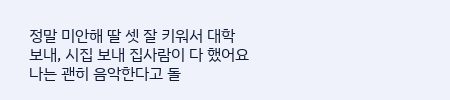정말 미안해 딸 셋 잘 키워서 대학 보내, 시집 보내 집사람이 다 했어요 나는 괜히 음악한다고 돌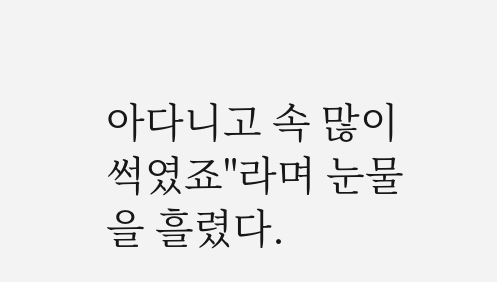아다니고 속 많이 썩였죠"라며 눈물을 흘렸다.